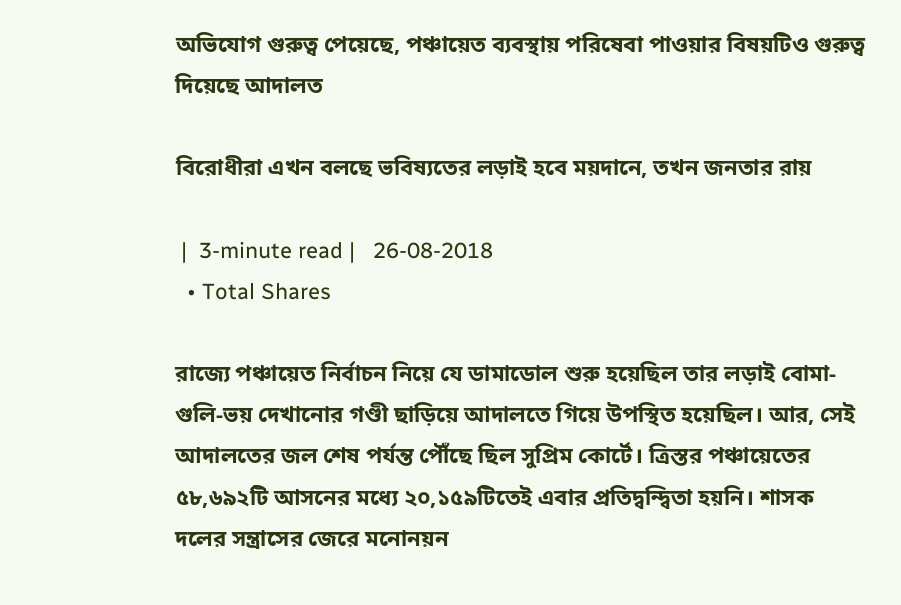অভিযোগ গুরুত্ব পেয়েছে, পঞ্চায়েত ব্যবস্থায় পরিষেবা পাওয়ার বিষয়টিও গুরুত্ব দিয়েছে আদালত

বিরোধীরা এখন বলছে ভবিষ্যতের লড়াই হবে ময়দানে, তখন জনতার রায়

 |  3-minute read |   26-08-2018
  • Total Shares

রাজ্যে পঞ্চায়েত নির্বাচন নিয়ে যে ডামাডোল শুরু হয়েছিল তার লড়াই বোমা-গুলি-ভয় দেখানোর গণ্ডী ছাড়িয়ে আদালতে গিয়ে উপস্থিত হয়েছিল। আর, সেই আদালতের জল শেষ পর্যন্ত পৌঁছে ছিল সুপ্রিম কোর্টে। ত্রিস্তর পঞ্চায়েতের ৫৮,৬৯২টি আসনের মধ্যে ২০,১৫৯টিতেই এবার প্রতিদ্বন্দ্বিতা হয়নি। শাসক দলের সন্ত্রাসের জেরে মনোনয়ন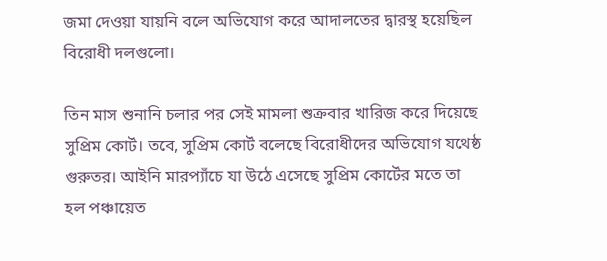জমা দেওয়া যায়নি বলে অভিযোগ করে আদালতের দ্বারস্থ হয়েছিল বিরোধী দলগুলো।

তিন মাস শুনানি চলার পর সেই মামলা শুক্রবার খারিজ করে দিয়েছে সুপ্রিম কোর্ট। তবে, সুপ্রিম কোর্ট বলেছে বিরোধীদের অভিযোগ যথেষ্ঠ গুরুতর। আইনি মারপ্যাঁচে যা উঠে এসেছে সুপ্রিম কোর্টের মতে তা হল পঞ্চায়েত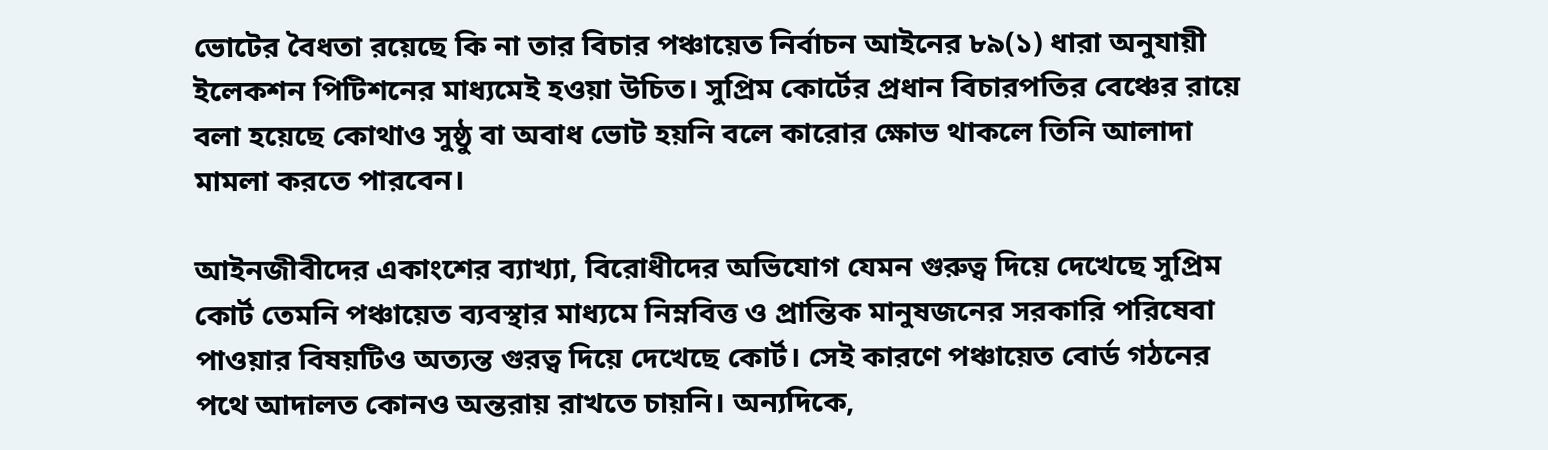ভোটের বৈধতা রয়েছে কি না তার বিচার পঞ্চায়েত নির্বাচন আইনের ৮৯(১) ধারা অনুযায়ী ইলেকশন পিটিশনের মাধ্যমেই হওয়া উচিত। সুপ্রিম কোর্টের প্রধান বিচারপতির বেঞ্চের রায়ে বলা হয়েছে কোথাও সুষ্ঠু বা অবাধ ভোট হয়নি বলে কারোর ক্ষোভ থাকলে তিনি আলাদা মামলা করতে পারবেন।

আইনজীবীদের একাংশের ব্যাখ্যা, বিরোধীদের অভিযোগ যেমন গুরুত্ব দিয়ে দেখেছে সুপ্রিম কোর্ট তেমনি পঞ্চায়েত ব্যবস্থার মাধ্যমে নিম্নবিত্ত ও প্রান্তিক মানুষজনের সরকারি পরিষেবা পাওয়ার বিষয়টিও অত্যন্ত গুরত্ব দিয়ে দেখেছে কোর্ট। সেই কারণে পঞ্চায়েত বোর্ড গঠনের পথে আদালত কোনও অন্তরায় রাখতে চায়নি। অন্যদিকে,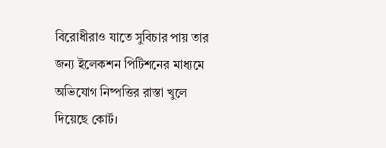বিরোধীরাও যাতে সুবিচার পায় তার জন্য ইলেকশন পিটিশনের মাধ্যমে অভিযোগ নিষ্পত্তির রাস্তা খুলে দিয়েছে কোর্ট।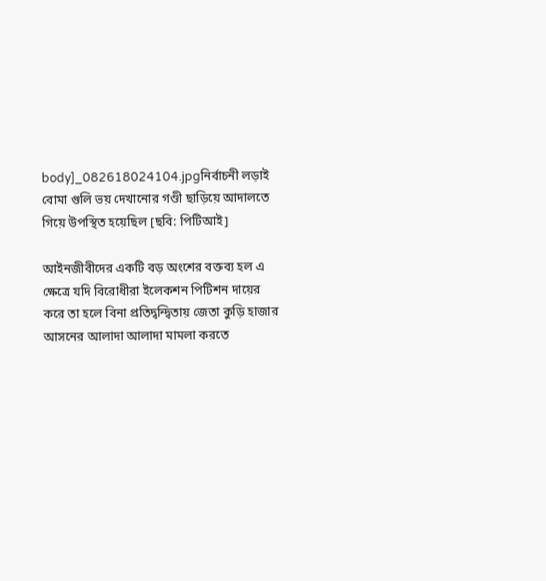body]_082618024104.jpgনির্বাচনী লড়াই বোমা গুলি ভয় দেখানোর গণ্ডী ছাড়িয়ে আদালতে গিয়ে উপস্থিত হয়েছিল [ছবি: পিটিআই]

আইনজীবীদের একটি বড় অংশের বক্তব্য হল এ ক্ষেত্রে যদি বিরোধীরা ইলেকশন পিটিশন দায়ের করে তা হলে বিনা প্রতিদ্বন্দ্বিতায় জেতা কুড়ি হাজার আসনের আলাদা আলাদা মামলা করতে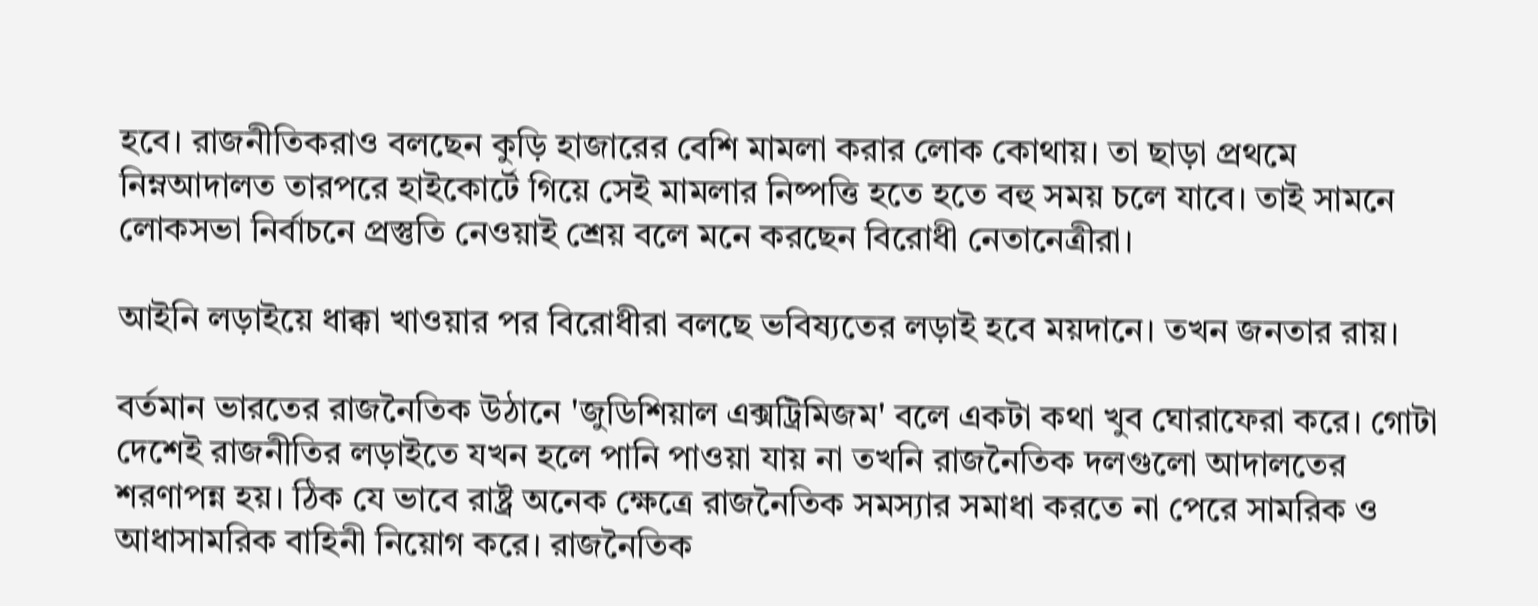হবে। রাজনীতিকরাও বলছেন কুড়ি হাজারের বেশি মামলা করার লোক কোথায়। তা ছাড়া প্রথমে নিম্নআদালত তারপরে হাইকোর্টে গিয়ে সেই মামলার নিষ্পত্তি হতে হতে বহু সময় চলে যাবে। তাই সামনে লোকসভা নির্বাচনে প্রস্তুতি নেওয়াই শ্রেয় বলে মনে করছেন বিরোধী নেতানেত্রীরা।

আইনি লড়াইয়ে ধাক্কা খাওয়ার পর বিরোধীরা বলছে ভবিষ্যতের লড়াই হবে ময়দানে। তখন জনতার রায়।

বর্তমান ভারতের রাজনৈতিক উঠানে 'জুডিশিয়াল এক্সট্রিমিজম' বলে একটা কথা খুব ঘোরাফেরা করে। গোটা দেশেই রাজনীতির লড়াইতে যখন হলে পানি পাওয়া যায় না তখনি রাজনৈতিক দলগুলো আদালতের শরণাপন্ন হয়। ঠিক যে ভাবে রাষ্ট্র অনেক ক্ষেত্রে রাজনৈতিক সমস্যার সমাধা করতে না পেরে সামরিক ও আধাসামরিক বাহিনী নিয়োগ করে। রাজনৈতিক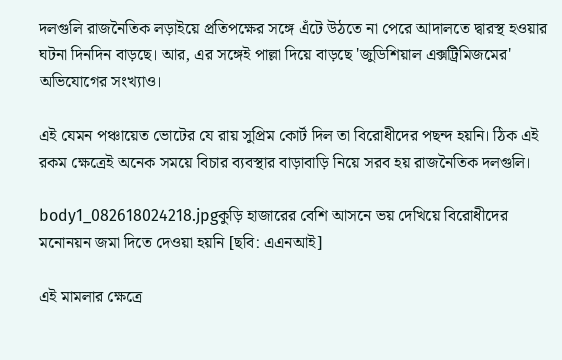দলগুলি রাজনৈতিক লড়াইয়ে প্রতিপক্ষের সঙ্গে এঁটে উঠতে না পেরে আদালতে দ্বারস্থ হওয়ার ঘটনা দিনদিন বাড়ছে। আর, এর সঙ্গেই পাল্লা দিয়ে বাড়ছে 'জুডিশিয়াল এক্সট্রিমিজমের' অভিযোগের সংখ্যাও।

এই যেমন পঞ্চায়েত ভোটের যে রায় সুপ্রিম কোর্ট দিল তা বিরোধীদের পছন্দ হয়নি। ঠিক এই রকম ক্ষেত্রেই অনেক সময়ে বিচার ব্যবস্থার বাড়াবাড়ি নিয়ে সরব হয় রাজনৈতিক দলগুলি।

body1_082618024218.jpgকুড়ি হাজারের বেশি আসনে ভয় দেখিয়ে বিরোধীদের মনোনয়ন জমা দিতে দেওয়া হয়নি [ছবি: এএনআই]

এই মামলার ক্ষেত্রে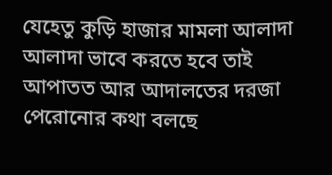যেহেতু কুড়ি হাজার মামলা আলাদা আলাদা ভাবে করতে হবে তাই আপাতত আর আদালতের দরজা পেরোনোর কথা বলছে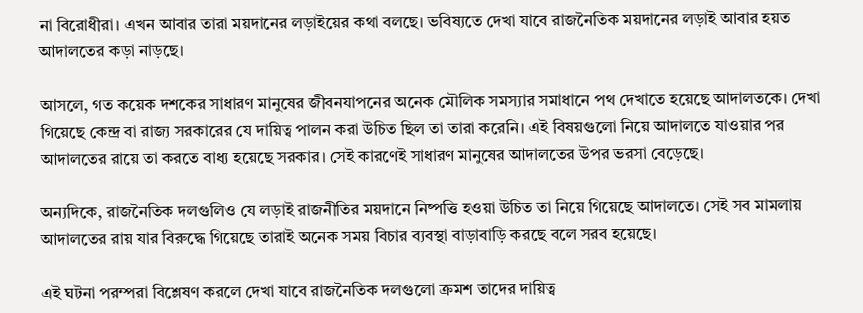না বিরোধীরা। এখন আবার তারা ময়দানের লড়াইয়ের কথা বলছে। ভবিষ্যতে দেখা যাবে রাজনৈতিক ময়দানের লড়াই আবার হয়ত আদালতের কড়া নাড়ছে।

আসলে, গত কয়েক দশকের সাধারণ মানুষের জীবনযাপনের অনেক মৌলিক সমস্যার সমাধানে পথ দেখাতে হয়েছে আদালতকে। দেখা গিয়েছে কেন্দ্র বা রাজ্য সরকারের যে দায়িত্ব পালন করা উচিত ছিল তা তারা করেনি। এই বিষয়গুলো নিয়ে আদালতে যাওয়ার পর আদালতের রায়ে তা করতে বাধ্য হয়েছে সরকার। সেই কারণেই সাধারণ মানুষের আদালতের উপর ভরসা বেড়েছে।

অন্যদিকে, রাজনৈতিক দলগুলিও যে লড়াই রাজনীতির ময়দানে নিষ্পত্তি হওয়া উচিত তা নিয়ে গিয়েছে আদালতে। সেই সব মামলায় আদালতের রায় যার বিরুদ্ধে গিয়েছে তারাই অনেক সময় বিচার ব্যবস্থা বাড়াবাড়ি করছে বলে সরব হয়েছে।

এই ঘটনা পরম্পরা বিশ্লেষণ করলে দেখা যাবে রাজনৈতিক দলগুলো ক্রমশ তাদের দায়িত্ব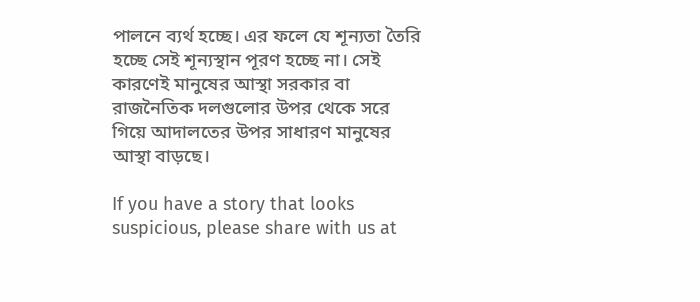পালনে ব্যর্থ হচ্ছে। এর ফলে যে শূন্যতা তৈরি হচ্ছে সেই শূন্যস্থান পূরণ হচ্ছে না। সেই কারণেই মানুষের আস্থা সরকার বা রাজনৈতিক দলগুলোর উপর থেকে সরে গিয়ে আদালতের উপর সাধারণ মানুষের আস্থা বাড়ছে।

If you have a story that looks suspicious, please share with us at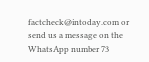factcheck@intoday.com or send us a message on the WhatsApp number 73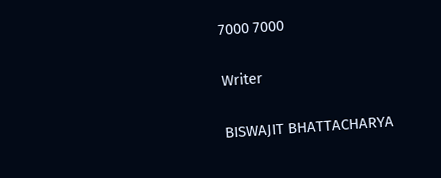7000 7000

Writer

BISWAJIT BHATTACHARYA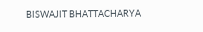BISWAJIT BHATTACHARYA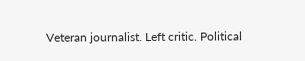Veteran journalist. Left critic. Political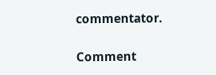commentator.

Comment